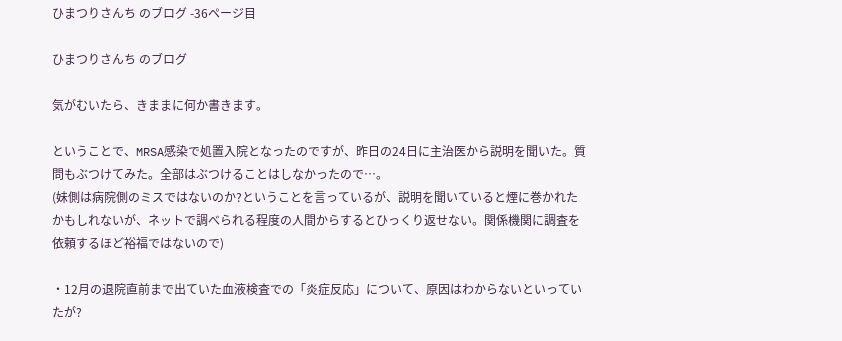ひまつりさんち のブログ -36ページ目

ひまつりさんち のブログ

気がむいたら、きままに何か書きます。

ということで、MRSA感染で処置入院となったのですが、昨日の24日に主治医から説明を聞いた。質問もぶつけてみた。全部はぶつけることはしなかったので…。
(妹側は病院側のミスではないのか?ということを言っているが、説明を聞いていると煙に巻かれたかもしれないが、ネットで調べられる程度の人間からするとひっくり返せない。関係機関に調査を依頼するほど裕福ではないので)

・12月の退院直前まで出ていた血液検査での「炎症反応」について、原因はわからないといっていたが?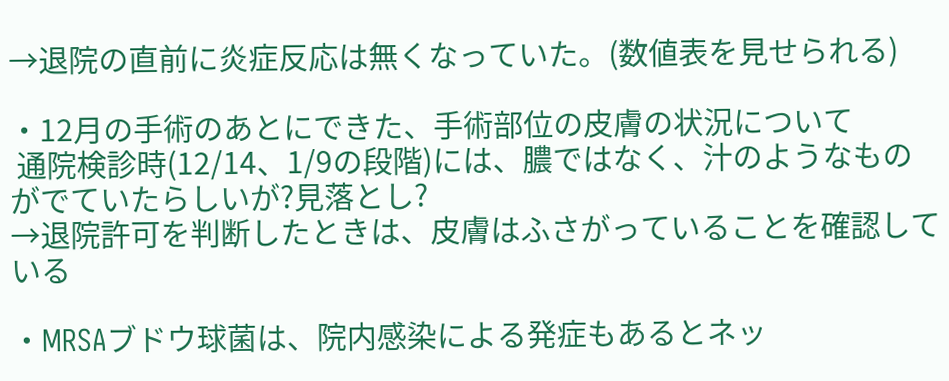→退院の直前に炎症反応は無くなっていた。(数値表を見せられる)

・12月の手術のあとにできた、手術部位の皮膚の状況について
 通院検診時(12/14、1/9の段階)には、膿ではなく、汁のようなものがでていたらしいが?見落とし?
→退院許可を判断したときは、皮膚はふさがっていることを確認している

・MRSAブドウ球菌は、院内感染による発症もあるとネッ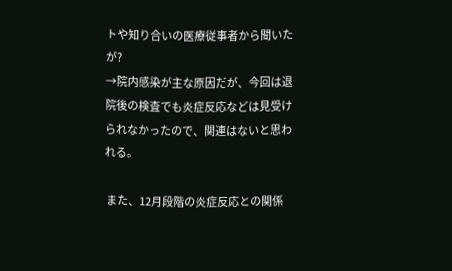トや知り合いの医療従事者から聞いたが?
→院内感染が主な原因だが、今回は退院後の検査でも炎症反応などは見受けられなかったので、関連はないと思われる。

 また、12月段階の炎症反応との関係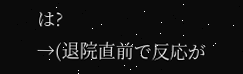は?
→(退院直前で反応が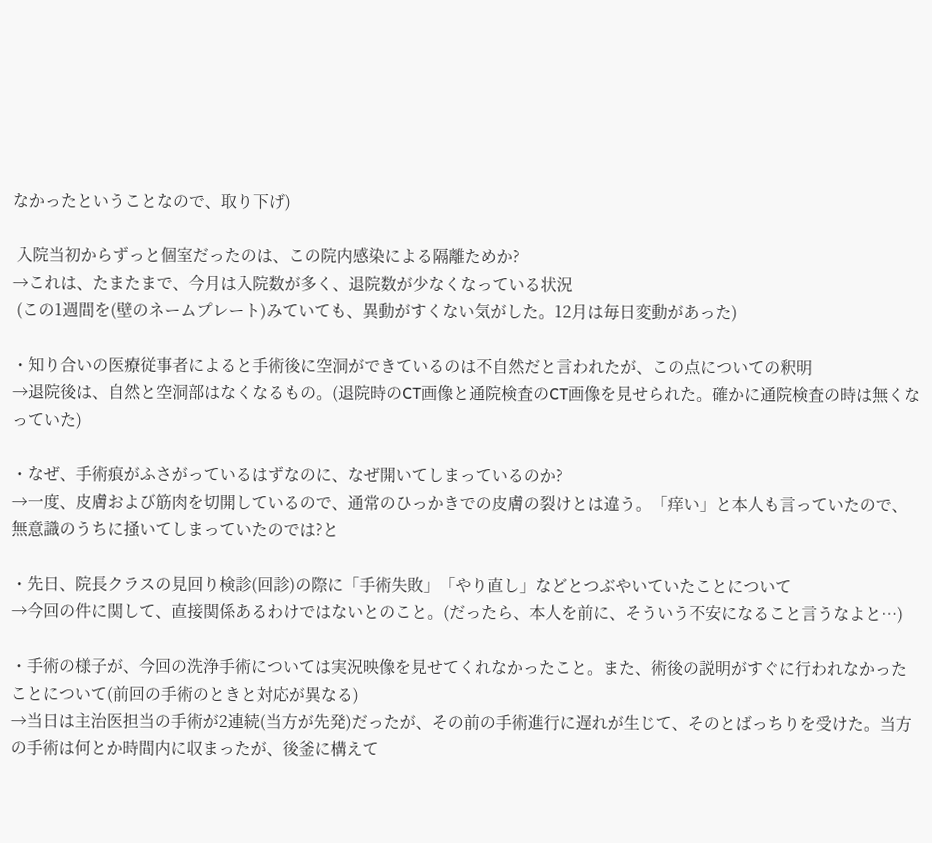なかったということなので、取り下げ)

 入院当初からずっと個室だったのは、この院内感染による隔離ためか?
→これは、たまたまで、今月は入院数が多く、退院数が少なくなっている状況
 (この1週間を(壁のネームプレート)みていても、異動がすくない気がした。12月は毎日変動があった)

・知り合いの医療従事者によると手術後に空洞ができているのは不自然だと言われたが、この点についての釈明
→退院後は、自然と空洞部はなくなるもの。(退院時のCT画像と通院検査のCT画像を見せられた。確かに通院検査の時は無くなっていた)

・なぜ、手術痕がふさがっているはずなのに、なぜ開いてしまっているのか?
→一度、皮膚および筋肉を切開しているので、通常のひっかきでの皮膚の裂けとは違う。「痒い」と本人も言っていたので、無意識のうちに掻いてしまっていたのでは?と

・先日、院長クラスの見回り検診(回診)の際に「手術失敗」「やり直し」などとつぶやいていたことについて
→今回の件に関して、直接関係あるわけではないとのこと。(だったら、本人を前に、そういう不安になること言うなよと…)

・手術の様子が、今回の洗浄手術については実況映像を見せてくれなかったこと。また、術後の説明がすぐに行われなかったことについて(前回の手術のときと対応が異なる)
→当日は主治医担当の手術が2連続(当方が先発)だったが、その前の手術進行に遅れが生じて、そのとばっちりを受けた。当方の手術は何とか時間内に収まったが、後釜に構えて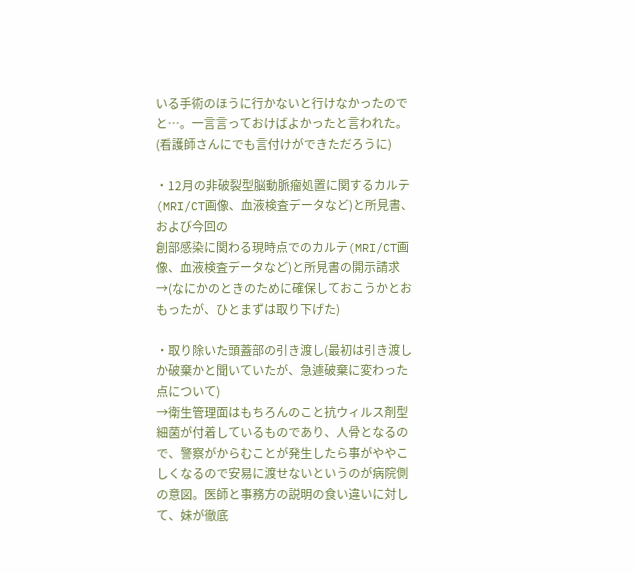いる手術のほうに行かないと行けなかったのでと…。一言言っておけばよかったと言われた。(看護師さんにでも言付けができただろうに)

・12月の非破裂型脳動脈瘤処置に関するカルテ(MRI/CT画像、血液検査データなど)と所見書、および今回の
創部感染に関わる現時点でのカルテ(MRI/CT画像、血液検査データなど)と所見書の開示請求
→(なにかのときのために確保しておこうかとおもったが、ひとまずは取り下げた)

・取り除いた頭蓋部の引き渡し(最初は引き渡しか破棄かと聞いていたが、急遽破棄に変わった点について)
→衛生管理面はもちろんのこと抗ウィルス剤型細菌が付着しているものであり、人骨となるので、警察がからむことが発生したら事がややこしくなるので安易に渡せないというのが病院側の意図。医師と事務方の説明の食い違いに対して、妹が徹底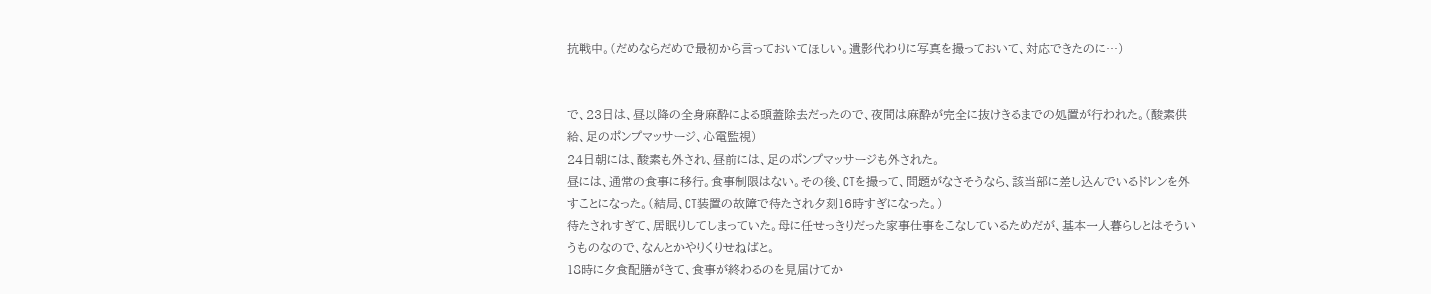抗戦中。(だめならだめで最初から言っておいてほしい。遺影代わりに写真を撮っておいて、対応できたのに…)


で、23日は、昼以降の全身麻酔による頭蓋除去だったので、夜間は麻酔が完全に抜けきるまでの処置が行われた。(酸素供給、足のポンプマッサージ、心電監視)
24日朝には、酸素も外され、昼前には、足のポンプマッサージも外された。
昼には、通常の食事に移行。食事制限はない。その後、CTを撮って、問題がなさそうなら、該当部に差し込んでいるドレンを外すことになった。(結局、CT装置の故障で待たされ夕刻16時すぎになった。)
待たされすぎて、居眠りしてしまっていた。母に任せっきりだった家事仕事をこなしているためだが、基本一人暮らしとはそういうものなので、なんとかやりくりせねばと。
18時に夕食配膳がきて、食事が終わるのを見届けてか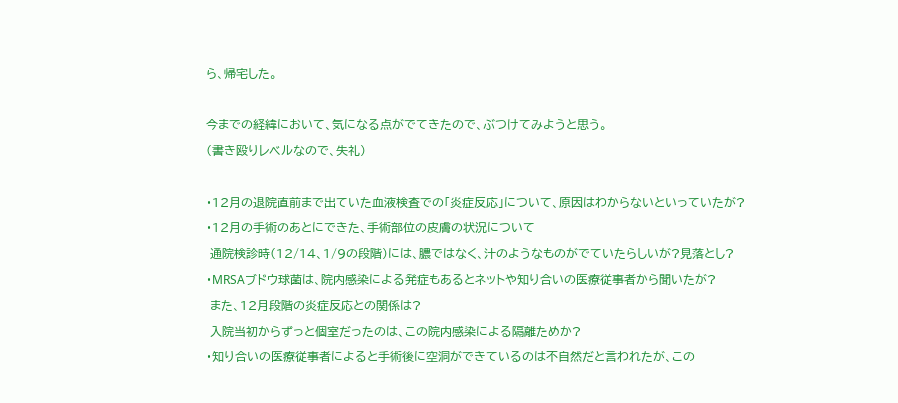ら、帰宅した。

今までの経緯において、気になる点がでてきたので、ぶつけてみようと思う。
(書き殴りレベルなので、失礼)

・12月の退院直前まで出ていた血液検査での「炎症反応」について、原因はわからないといっていたが?
・12月の手術のあとにできた、手術部位の皮膚の状況について
 通院検診時(12/14、1/9の段階)には、膿ではなく、汁のようなものがでていたらしいが?見落とし?
・MRSAブドウ球菌は、院内感染による発症もあるとネットや知り合いの医療従事者から聞いたが?
 また、12月段階の炎症反応との関係は?
 入院当初からずっと個室だったのは、この院内感染による隔離ためか?
・知り合いの医療従事者によると手術後に空洞ができているのは不自然だと言われたが、この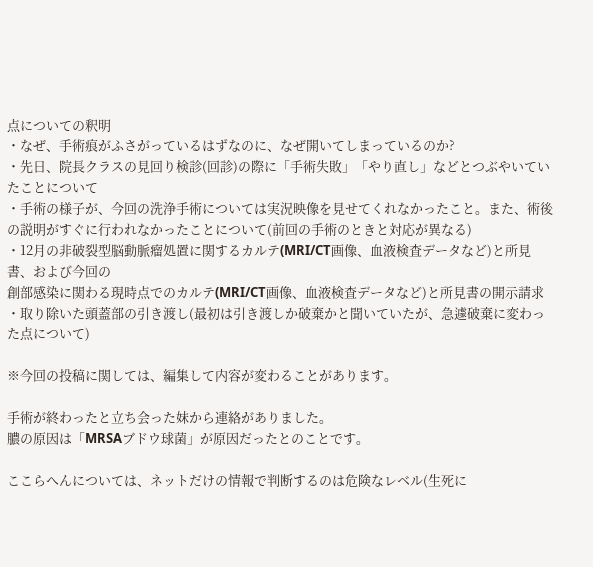点についての釈明
・なぜ、手術痕がふさがっているはずなのに、なぜ開いてしまっているのか?
・先日、院長クラスの見回り検診(回診)の際に「手術失敗」「やり直し」などとつぶやいていたことについて
・手術の様子が、今回の洗浄手術については実況映像を見せてくれなかったこと。また、術後の説明がすぐに行われなかったことについて(前回の手術のときと対応が異なる)
・12月の非破裂型脳動脈瘤処置に関するカルテ(MRI/CT画像、血液検査データなど)と所見書、および今回の
創部感染に関わる現時点でのカルテ(MRI/CT画像、血液検査データなど)と所見書の開示請求
・取り除いた頭蓋部の引き渡し(最初は引き渡しか破棄かと聞いていたが、急遽破棄に変わった点について)

※今回の投稿に関しては、編集して内容が変わることがあります。

手術が終わったと立ち会った妹から連絡がありました。
膿の原因は「MRSAブドウ球菌」が原因だったとのことです。

ここらへんについては、ネットだけの情報で判断するのは危険なレベル(生死に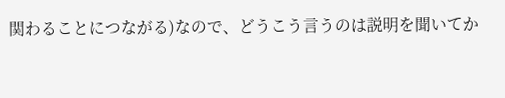関わることにつながる)なので、どうこう言うのは説明を聞いてか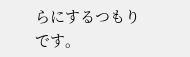らにするつもりです。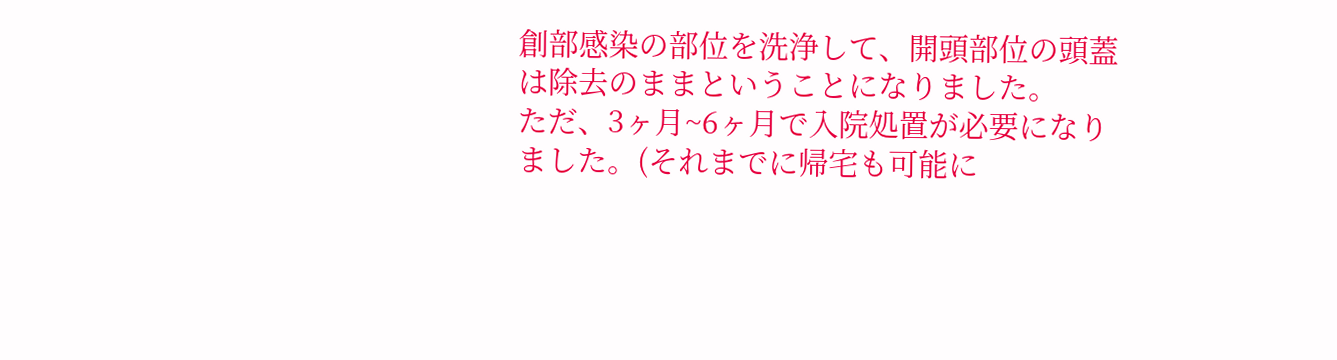創部感染の部位を洗浄して、開頭部位の頭蓋は除去のままということになりました。
ただ、3ヶ月~6ヶ月で入院処置が必要になりました。(それまでに帰宅も可能に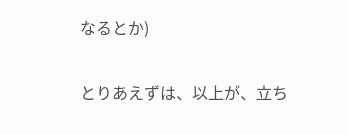なるとか)

とりあえずは、以上が、立ち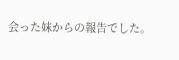会った妹からの報告でした。